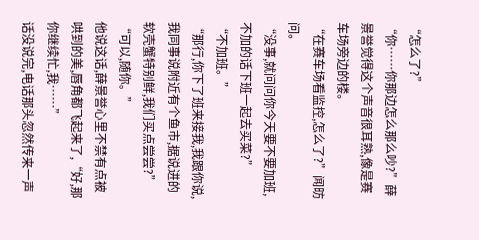“怎么了?”
“你……你那边怎么那么吵?”薛景誉觉得这个声音很耳熟,像是赛车场旁边的楼。
“在赛车场看监控,怎么了?”闻昉问。
“没事,就问问你今天要不要加班,不加的话下班一起去买菜?”
“不加班。”
“那行,你下了班来接我,我跟你说,我同事说附近有个鱼市,据说进的软壳蟹特别鲜,我们买点尝尝?”
“可以,随你。”
他说这话,薛景誉心里不禁有点被哄到的美,唇角都飞起来了,“好,那你继续忙,我……”
话没说完,电话那头忽然传来一声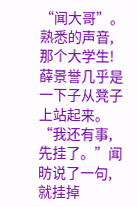“闻大哥”。
熟悉的声音,那个大学生!
薛景誉几乎是一下子从凳子上站起来。
“我还有事,先挂了。”闻昉说了一句,就挂掉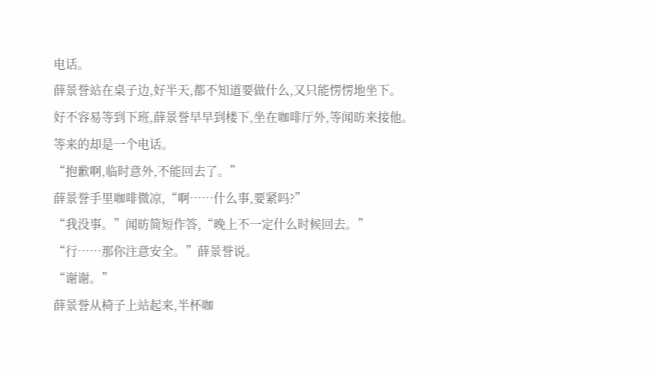电话。
薛景誉站在桌子边,好半天,都不知道要做什么,又只能愣愣地坐下。
好不容易等到下班,薛景誉早早到楼下,坐在咖啡厅外,等闻昉来接他。
等来的却是一个电话。
“抱歉啊,临时意外,不能回去了。”
薛景誉手里咖啡微凉,“啊……什么事,要紧吗?”
“我没事。”闻昉简短作答,“晚上不一定什么时候回去。”
“行……那你注意安全。”薛景誉说。
“谢谢。”
薛景誉从椅子上站起来,半杯咖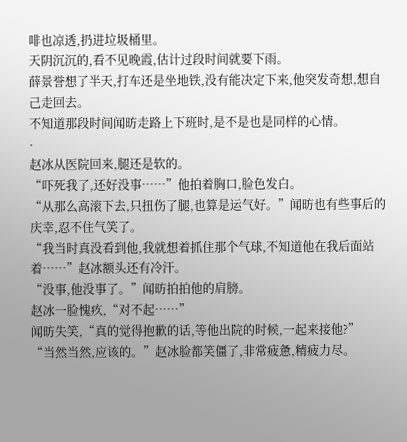啡也凉透,扔进垃圾桶里。
天阴沉沉的,看不见晚霞,估计过段时间就要下雨。
薛景誉想了半天,打车还是坐地铁,没有能决定下来,他突发奇想,想自己走回去。
不知道那段时间闻昉走路上下班时,是不是也是同样的心情。
·
赵冰从医院回来,腿还是软的。
“吓死我了,还好没事……”他拍着胸口,脸色发白。
“从那么高滚下去,只扭伤了腿,也算是运气好。”闻昉也有些事后的庆幸,忍不住气笑了。
“我当时真没看到他,我就想着抓住那个气球,不知道他在我后面站着……”赵冰额头还有冷汗。
“没事,他没事了。”闻昉拍拍他的肩膀。
赵冰一脸愧疚,“对不起……”
闻昉失笑,“真的觉得抱歉的话,等他出院的时候,一起来接他?”
“当然当然,应该的。”赵冰脸都笑僵了,非常疲惫,精疲力尽。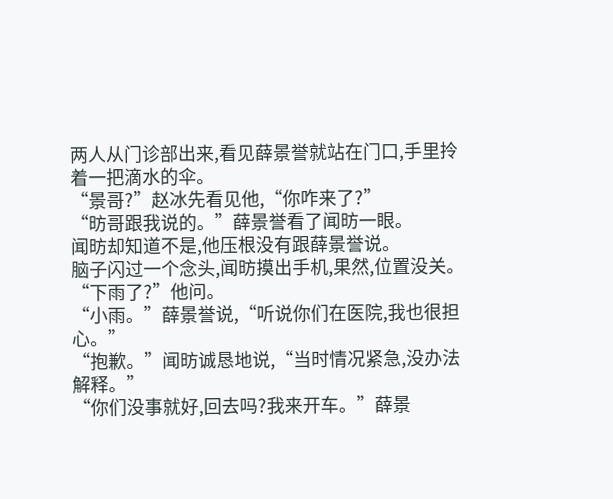两人从门诊部出来,看见薛景誉就站在门口,手里拎着一把滴水的伞。
“景哥?”赵冰先看见他,“你咋来了?”
“昉哥跟我说的。”薛景誉看了闻昉一眼。
闻昉却知道不是,他压根没有跟薛景誉说。
脑子闪过一个念头,闻昉摸出手机,果然,位置没关。
“下雨了?”他问。
“小雨。”薛景誉说,“听说你们在医院,我也很担心。”
“抱歉。”闻昉诚恳地说,“当时情况紧急,没办法解释。”
“你们没事就好,回去吗?我来开车。”薛景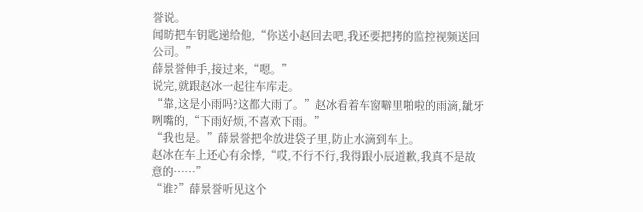誉说。
闻昉把车钥匙递给他,“你送小赵回去吧,我还要把拷的监控视频送回公司。”
薛景誉伸手,接过来,“嗯。”
说完,就跟赵冰一起往车库走。
“靠,这是小雨吗?这都大雨了。”赵冰看着车窗噼里啪啦的雨滴,龇牙咧嘴的,“下雨好烦,不喜欢下雨。”
“我也是。”薛景誉把伞放进袋子里,防止水滴到车上。
赵冰在车上还心有余悸,“哎,不行不行,我得跟小辰道歉,我真不是故意的……”
“谁?”薛景誉听见这个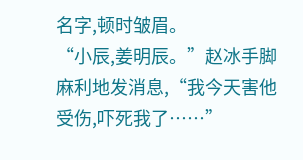名字,顿时皱眉。
“小辰,姜明辰。”赵冰手脚麻利地发消息,“我今天害他受伤,吓死我了……”